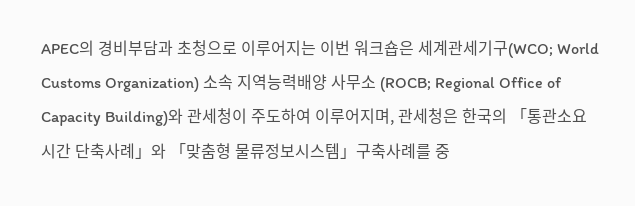APEC의 경비부담과 초청으로 이루어지는 이번 워크숍은 세계관세기구(WCO; World Customs Organization) 소속 지역능력배양 사무소 (ROCB; Regional Office of Capacity Building)와 관세청이 주도하여 이루어지며, 관세청은 한국의 「통관소요시간 단축사례」와 「맞춤형 물류정보시스템」구축사례를 중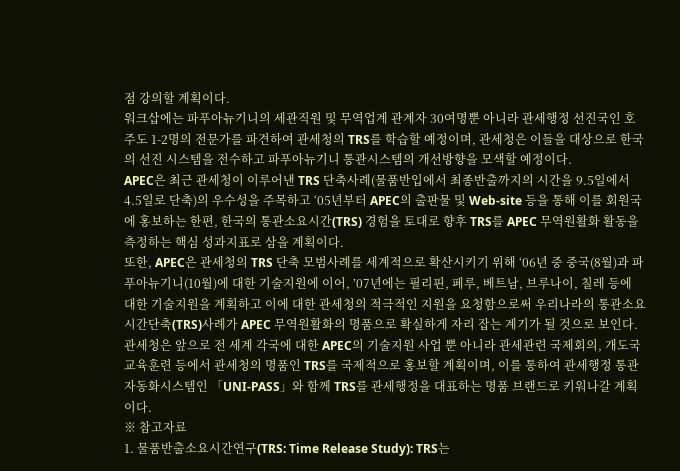점 강의할 계획이다.
워크삽에는 파푸아뉴기니의 세관직원 및 무역업계 관계자 30여명뿐 아니라 관세행정 선진국인 호주도 1-2명의 전문가를 파견하여 관세청의 TRS를 학습할 예정이며, 관세청은 이들을 대상으로 한국의 선진 시스템을 전수하고 파푸아뉴기니 통관시스템의 개선방향을 모색할 예정이다.
APEC은 최근 관세청이 이루어낸 TRS 단축사례(물품반입에서 최종반출까지의 시간을 9.5일에서 4.5일로 단축)의 우수성을 주목하고 ‘05년부터 APEC의 출판물 및 Web-site 등을 통해 이를 회원국에 홍보하는 한편, 한국의 통관소요시간(TRS) 경험을 토대로 향후 TRS를 APEC 무역원활화 활동을 측정하는 핵심 성과지표로 삼을 계획이다.
또한, APEC은 관세청의 TRS 단축 모범사례를 세계적으로 확산시키기 위해 ‘06년 중 중국(8월)과 파푸아뉴기니(10월)에 대한 기술지원에 이어, ’07년에는 필리핀, 페루, 베트남, 브루나이, 칠레 등에 대한 기술지원을 계획하고 이에 대한 관세청의 적극적인 지원을 요청함으로써 우리나라의 통관소요시간단축(TRS)사례가 APEC 무역원활화의 명품으로 확실하게 자리 잡는 계기가 될 것으로 보인다.
관세청은 앞으로 전 세계 각국에 대한 APEC의 기술지원 사업 뿐 아니라 관세관련 국제회의, 개도국 교육훈련 등에서 관세청의 명품인 TRS를 국제적으로 홍보할 계획이며, 이를 통하여 관세행정 통관자동화시스템인 「UNI-PASS」와 함께 TRS를 관세행정을 대표하는 명품 브랜드로 키워나갈 계획이다.
※ 참고자료
1. 물품반출소요시간연구(TRS: Time Release Study): TRS는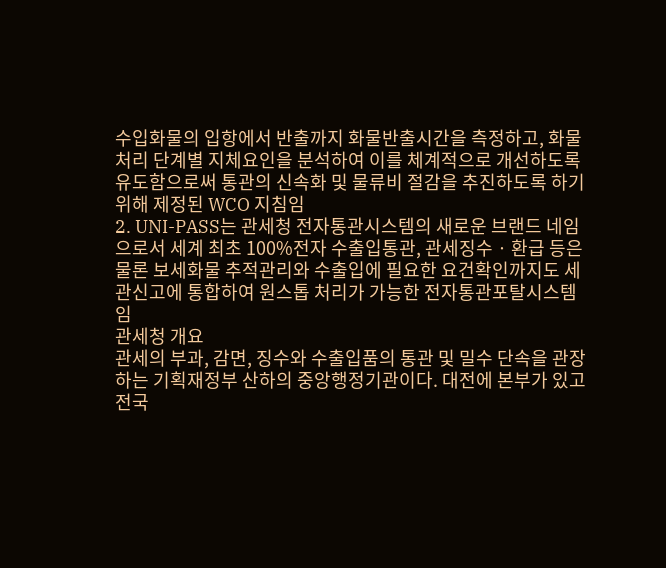수입화물의 입항에서 반출까지 화물반출시간을 측정하고, 화물처리 단계별 지체요인을 분석하여 이를 체계적으로 개선하도록 유도함으로써 통관의 신속화 및 물류비 절감을 추진하도록 하기 위해 제정된 WCO 지침임
2. UNI-PASS는 관세청 전자통관시스템의 새로운 브랜드 네임으로서 세계 최초 100%전자 수출입통관, 관세징수 · 환급 등은 물론 보세화물 추적관리와 수출입에 필요한 요건확인까지도 세관신고에 통합하여 원스톱 처리가 가능한 전자통관포탈시스템임
관세청 개요
관세의 부과, 감면, 징수와 수출입품의 통관 및 밀수 단속을 관장하는 기획재정부 산하의 중앙행정기관이다. 대전에 본부가 있고 전국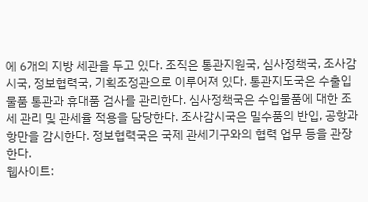에 6개의 지방 세관을 두고 있다. 조직은 통관지원국, 심사정책국, 조사감시국, 정보협력국, 기획조정관으로 이루어져 있다. 통관지도국은 수출입물품 통관과 휴대품 검사를 관리한다. 심사정책국은 수입물품에 대한 조세 관리 및 관세율 적용을 담당한다. 조사감시국은 밀수품의 반입, 공항과 항만을 감시한다. 정보협력국은 국제 관세기구와의 협력 업무 등을 관장한다.
웹사이트: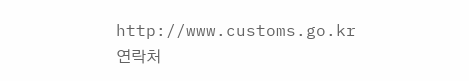http://www.customs.go.kr
연락처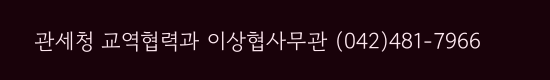관세청 교역협력과 이상협사무관 (042)481-7966